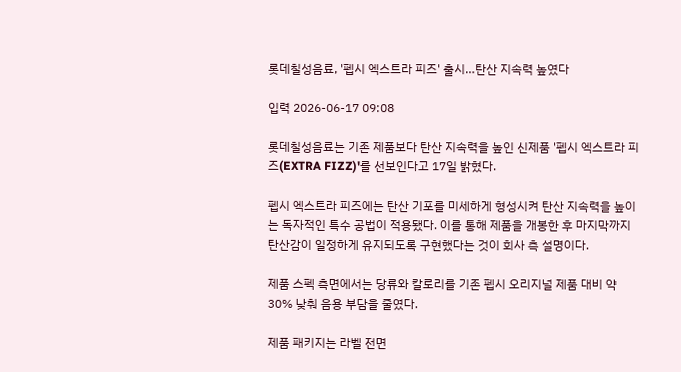롯데칠성음료, '펩시 엑스트라 피즈' 출시…탄산 지속력 높였다

입력 2026-06-17 09:08

롯데칠성음료는 기존 제품보다 탄산 지속력을 높인 신제품 '펩시 엑스트라 피즈(EXTRA FIZZ)'를 선보인다고 17일 밝혔다.

펩시 엑스트라 피즈에는 탄산 기포를 미세하게 형성시켜 탄산 지속력을 높이는 독자적인 특수 공법이 적용됐다. 이를 통해 제품을 개봉한 후 마지막까지 탄산감이 일정하게 유지되도록 구현했다는 것이 회사 측 설명이다.

제품 스펙 측면에서는 당류와 칼로리를 기존 펩시 오리지널 제품 대비 약 30% 낮춰 음용 부담을 줄였다.

제품 패키지는 라벨 전면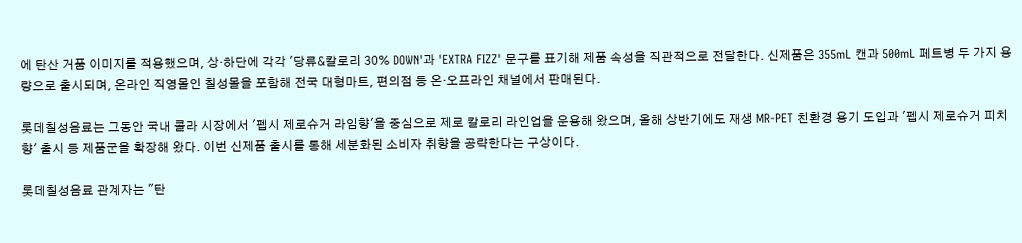에 탄산 거품 이미지를 적용했으며, 상·하단에 각각 '당류&칼로리 30% DOWN'과 'EXTRA FIZZ' 문구를 표기해 제품 속성을 직관적으로 전달한다. 신제품은 355mL 캔과 500mL 페트병 두 가지 용량으로 출시되며, 온라인 직영몰인 칠성몰을 포함해 전국 대형마트, 편의점 등 온·오프라인 채널에서 판매된다.

롯데칠성음료는 그동안 국내 콜라 시장에서 '펩시 제로슈거 라임향'을 중심으로 제로 칼로리 라인업을 운용해 왔으며, 올해 상반기에도 재생 MR-PET 친환경 용기 도입과 '펩시 제로슈거 피치향' 출시 등 제품군을 확장해 왔다. 이번 신제품 출시를 통해 세분화된 소비자 취향을 공략한다는 구상이다.

롯데칠성음료 관계자는 "탄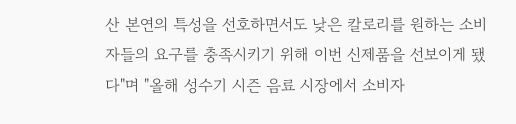산 본연의 특성을 선호하면서도 낮은 칼로리를 원하는 소비자들의 요구를 충족시키기 위해 이번 신제품을 선보이게 됐다"며 "올해 성수기 시즌 음료 시장에서 소비자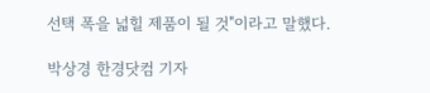선택 폭을 넓힐 제품이 될 것"이라고 말했다.

박상경 한경닷컴 기자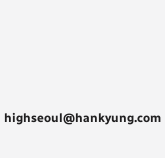highseoul@hankyung.com